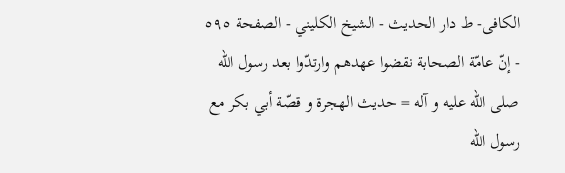الکافی- ط دار الحدیث - الشيخ الكليني - الصفحة ٥٩٥ - إنّ عامّة الصحابة نقضوا عهدهم وارتدّوا بعد رسول اللّه صلى الله عليه و آله = حديث الهجرة و قصّة أبي بكر مع رسول اللّه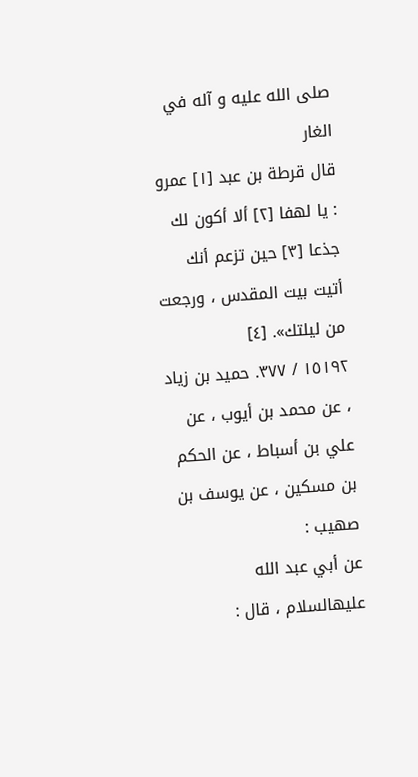صلى الله عليه و آله في الغار
قال قرطة بن عبد [١] عمرو : يا لهفا [٢] ألا أكون لك جذعا [٣] حين تزعم أنك أتيت بيت المقدس ، ورجعت من ليلتك». [٤]
١٥١٩٢ / ٣٧٧. حميد بن زياد ، عن محمد بن أيوب ، عن علي بن أسباط ، عن الحكم بن مسكين ، عن يوسف بن صهيب :
عن أبي عبد الله عليهالسلام ، قال :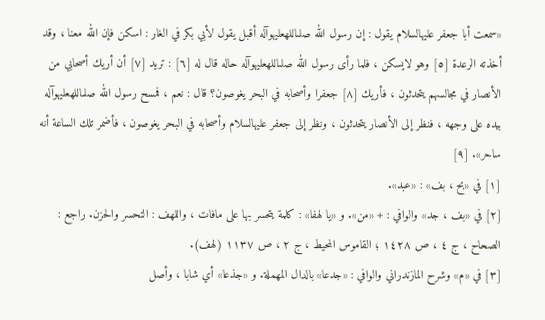«سمعت أبا جعفر عليهالسلام يقول : إن رسول الله صلىاللهعليهوآله أقبل يقول لأبي بكر في الغار : اسكن فإن الله معنا ، وقد أخذته الرعدة [٥] وهو لايسكن ، فلما رأى رسول الله صلىاللهعليهوآله حاله قال له [٦] : تريد [٧] أن أريك أصحابي من الأنصار في مجالسهم يتحدثون ، فأريك [٨] جعفرا وأصحابه في البحر يغوصون؟ قال : نعم ، فمسح رسول الله صلىاللهعليهوآله بيده على وجهه ، فنظر إلى الأنصار يتحدثون ، ونظر إلى جعفر عليهالسلام وأصحابه في البحر يغوصون ، فأضمر تلك الساعة أنه ساحر». [٩]
[١] في «بح ، بف» : «عبد».
[٢] في «بف ، جد» والوافي : + «من». و «يا لهفا» : كلمة يتحسر بها على مافات ، واللهف : التحسر والحزن. راجع : الصحاح ، ج ٤ ، ص ١٤٢٨ ؛ القاموس المحيط ، ج ٢ ، ص ١١٣٧ (لهف).
[٣] في «م» وشرح المازندراني والوافي : «جدعا» بالدال المهملة. و «جذعا» أي شابا ، وأصل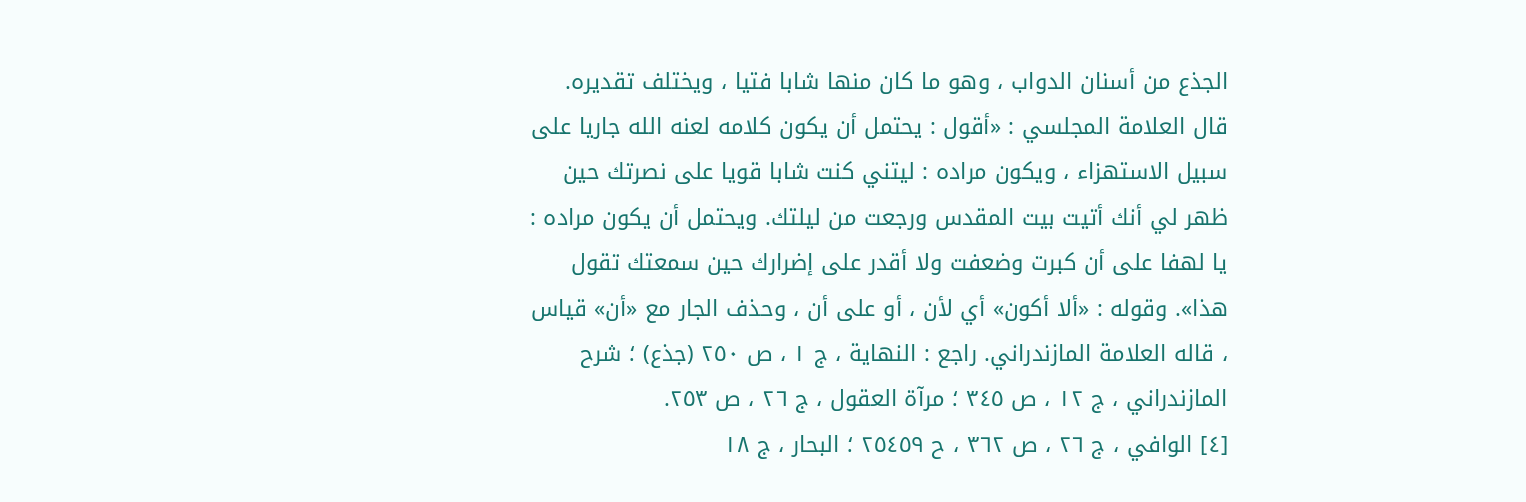الجذع من أسنان الدواب ، وهو ما كان منها شابا فتيا ، ويختلف تقديره. قال العلامة المجلسي : «أقول : يحتمل أن يكون كلامه لعنه الله جاريا على سبيل الاستهزاء ، ويكون مراده : ليتني كنت شابا قويا على نصرتك حين ظهر لي أنك أتيت بيت المقدس ورجعت من ليلتك. ويحتمل أن يكون مراده : يا لهفا على أن كبرت وضعفت ولا أقدر على إضرارك حين سمعتك تقول هذا». وقوله : «ألا أكون» أي لأن ، أو على أن ، وحذف الجار مع «أن» قياس ، قاله العلامة المازندراني. راجع : النهاية ، ج ١ ، ص ٢٥٠ (جذع) ؛ شرح المازندراني ، ج ١٢ ، ص ٣٤٥ ؛ مرآة العقول ، ج ٢٦ ، ص ٢٥٣.
[٤] الوافي ، ج ٢٦ ، ص ٣٦٢ ، ح ٢٥٤٥٩ ؛ البحار ، ج ١٨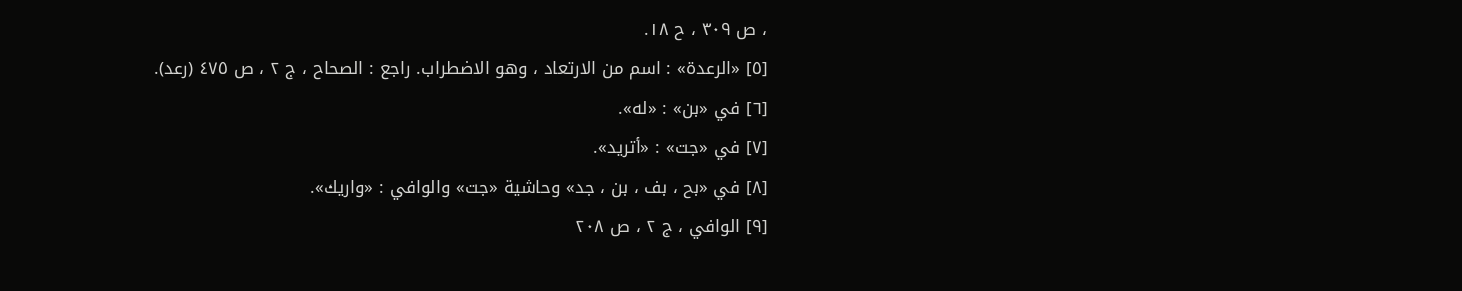، ص ٣٠٩ ، ح ١٨.
[٥] «الرعدة» : اسم من الارتعاد ، وهو الاضطراب. راجع : الصحاح ، ج ٢ ، ص ٤٧٥ (رعد).
[٦] في «بن» : «له».
[٧] في «جت» : «أتريد».
[٨] في «بح ، بف ، بن ، جد» وحاشية «جت» والوافي : «واريك».
[٩] الوافي ، ج ٢ ، ص ٢٠٨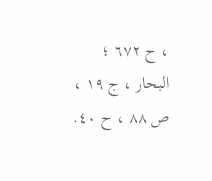، ح ٦٧٢ ؛ البحار ، ج ١٩ ، ص ٨٨ ، ح ٤٠.